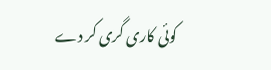کوئی کاری گری کر دے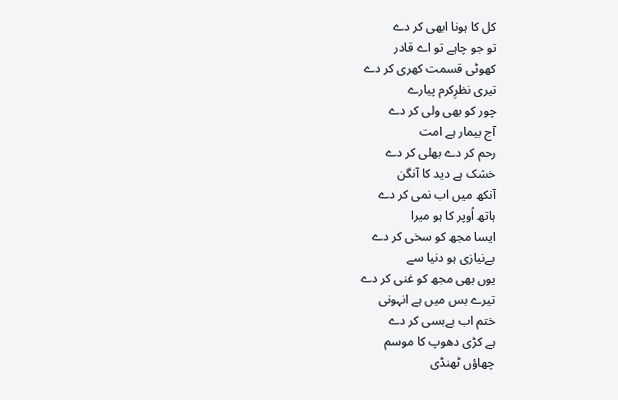کل کا ہونا ابھی کر دے
تو جو چاہے تو اے قادر
کھوٹی قسمت کھری کر دے
تیری نظرِکرم پیارے
چور کو بھی ولی کر دے
آج بیمار ہے امت
رحم کر دے بھلی کر دے
خشک ہے دید کا آنگن
آنکھ میں اب نمی کر دے
ہاتھ اُوپر کا ہو میرا
ایسا مجھ کو سخی کر دے
بےنیازی ہو دنیا سے
یوں بھی مجھ کو غنی کر دے
تیرے بس میں ہے انہونی
ختم اب بےبسی کر دے
ہے کڑی دھوپ کا موسم
چھاؤں ٹھنڈی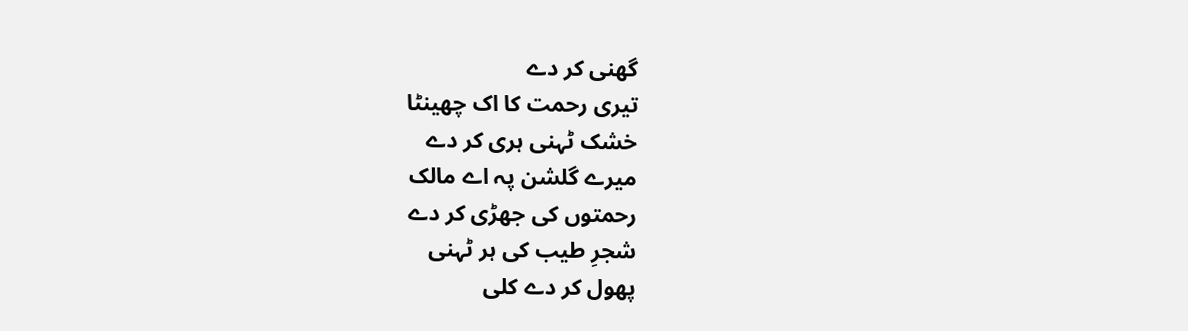گھنی کر دے
تیری رحمت کا اک چھینٹا
خشک ٹہنی ہری کر دے
میرے گلشن پہ اے مالک
رحمتوں کی جھڑی کر دے
شجرِ طیب کی ہر ٹہنی
پھول کر دے کلی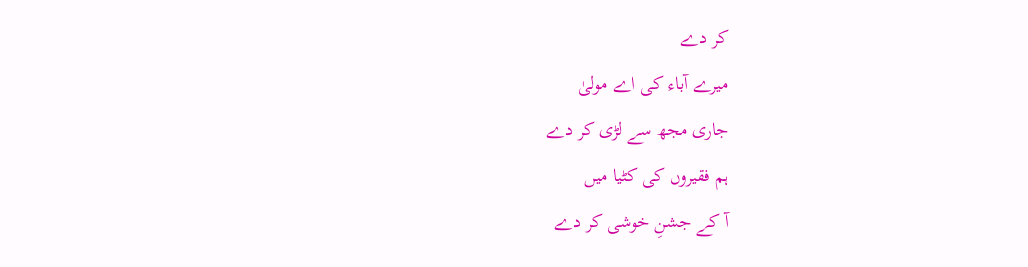کر دے
میرے آباء کی اے مولیٰ
جاری مجھ سے لڑی کر دے
ہم فقیروں کی کٹیا میں
آ کے جشنِ خوشی کر دے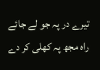تیرے در پہ جو لے جائے
راہ مجھ پہ کھلی کر دے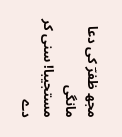مجھ ظفرؔ کی دعا مانگی
مستجیبا! سنی کر دے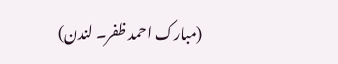(مبارک احمد ظفر۔ لندن)